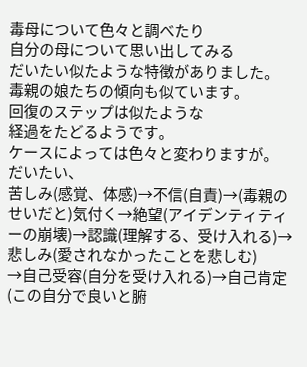毒母について色々と調べたり
自分の母について思い出してみる
だいたい似たような特徴がありました。
毒親の娘たちの傾向も似ています。
回復のステップは似たような
経過をたどるようです。
ケースによっては色々と変わりますが。
だいたい、
苦しみ(感覚、体感)→不信(自責)→(毒親のせいだと)気付く→絶望(アイデンティティーの崩壊)→認識(理解する、受け入れる)→悲しみ(愛されなかったことを悲しむ)
→自己受容(自分を受け入れる)→自己肯定(この自分で良いと腑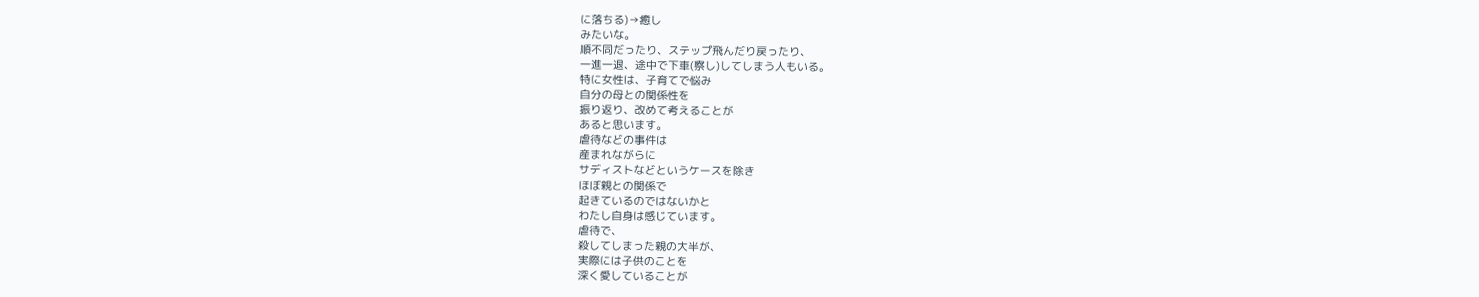に落ちる)→癒し
みたいな。
順不同だったり、ステップ飛んだり戻ったり、
一進一退、途中で下車(察し)してしまう人もいる。
特に女性は、子育てで悩み
自分の母との関係性を
振り返り、改めて考えることが
あると思います。
虐待などの事件は
産まれながらに
サディストなどというケースを除き
ほぼ親との関係で
起きているのではないかと
わたし自身は感じています。
虐待で、
殺してしまった親の大半が、
実際には子供のことを
深く愛していることが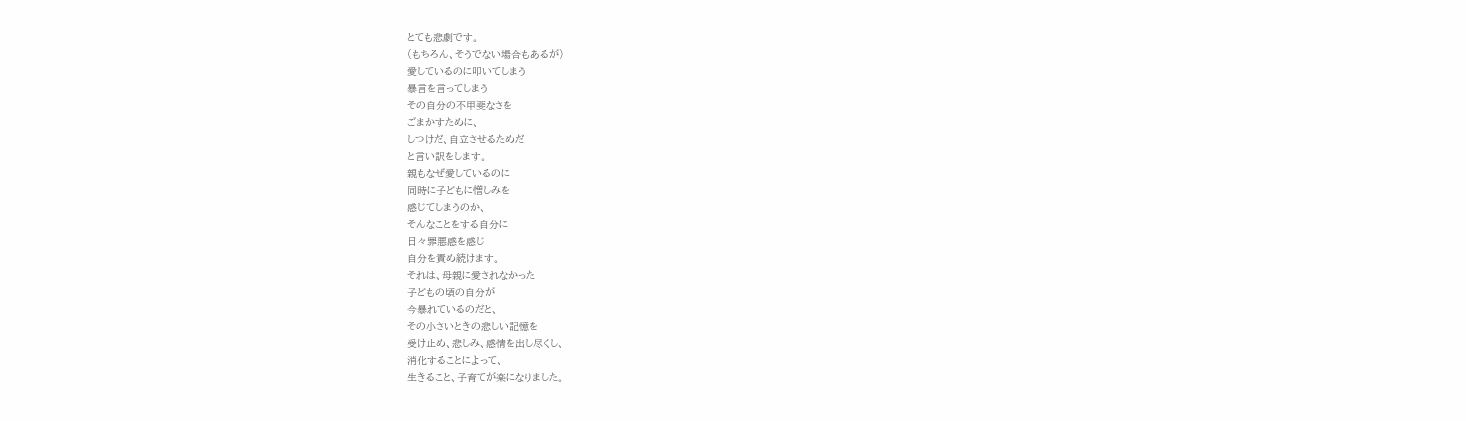とても悲劇です。
(もちろん、そうでない場合もあるが)
愛しているのに叩いてしまう
暴言を言ってしまう
その自分の不甲斐なさを
ごまかすために、
しつけだ、自立させるためだ
と言い訳をします。
親もなぜ愛しているのに
同時に子どもに憎しみを
感じてしまうのか、
そんなことをする自分に
日々罪悪感を感じ
自分を責め続けます。
それは、母親に愛されなかった
子どもの頃の自分が
今暴れているのだと、
その小さいときの悲しい記憶を
受け止め、悲しみ、感情を出し尽くし、
消化することによって、
生きること、子育てが楽になりました。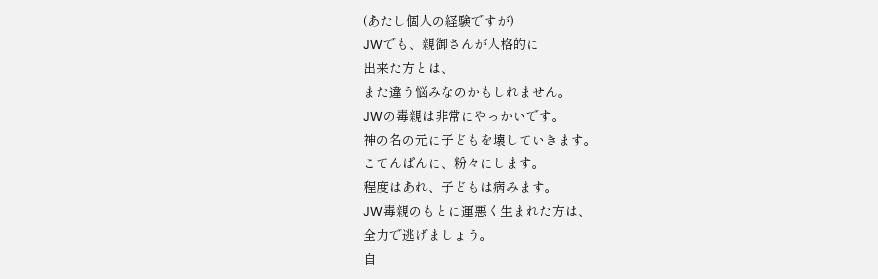(あたし個人の経験ですが)
JWでも、親御さんが人格的に
出来た方とは、
また違う悩みなのかもしれません。
JWの毒親は非常にやっかいです。
神の名の元に子どもを壊していきます。
こてんぱんに、粉々にします。
程度はあれ、子どもは病みます。
JW毒親のもとに運悪く生まれた方は、
全力で逃げましょう。
自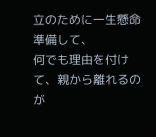立のために一生懸命準備して、
何でも理由を付けて、親から離れるのが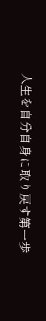人生を自分自身に取り戻す第一歩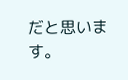だと思います。